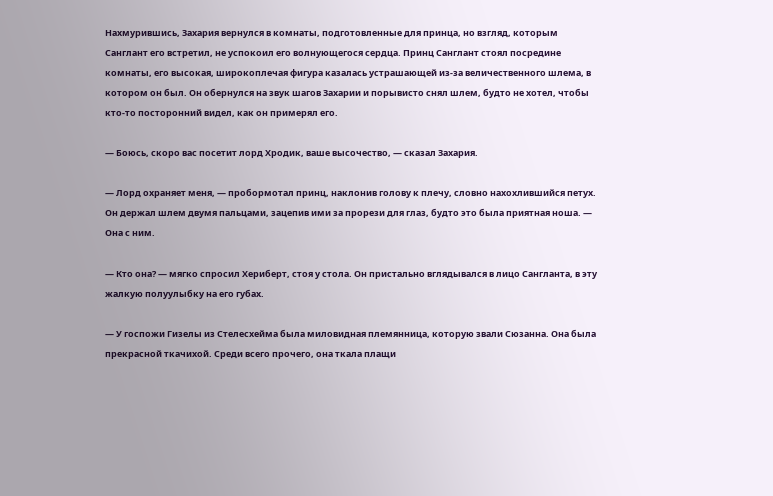Нахмурившись, Захария вернулся в комнаты, подготовленные для принца, но взгляд, которым Санглант его встретил, не успокоил его волнующегося сердца. Принц Санглант стоял посредине комнаты, его высокая, широкоплечая фигура казалась устрашающей из-за величественного шлема, в котором он был. Он обернулся на звук шагов Захарии и порывисто снял шлем, будто не хотел, чтобы кто-то посторонний видел, как он примерял его.

— Боюсь, скоро вас посетит лорд Хродик, ваше высочество, — сказал Захария.

— Лорд охраняет меня, — пробормотал принц, наклонив голову к плечу, словно нахохлившийся петух. Он держал шлем двумя пальцами, зацепив ими за прорези для глаз, будто это была приятная ноша. — Она с ним.

— Кто она? — мягко спросил Хериберт, стоя у стола. Он пристально вглядывался в лицо Сангланта, в эту жалкую полуулыбку на его губах.

— У госпожи Гизелы из Стелесхейма была миловидная племянница, которую звали Сюзанна. Она была прекрасной ткачихой. Среди всего прочего, она ткала плащи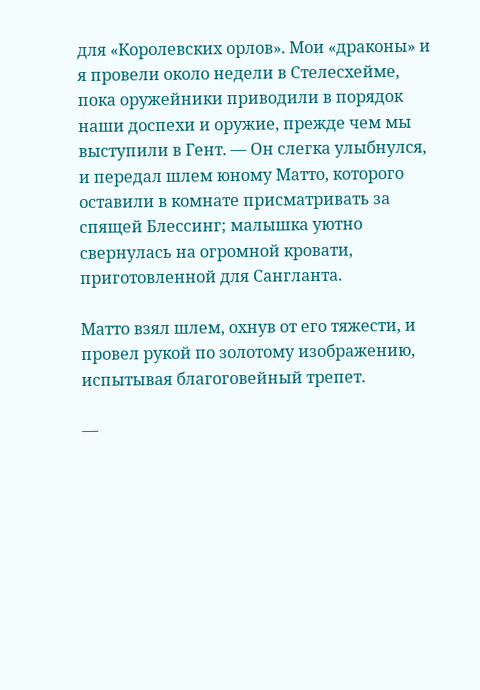для «Королевских орлов». Мои «драконы» и я провели около недели в Стелесхейме, пока оружейники приводили в порядок наши доспехи и оружие, прежде чем мы выступили в Гент. — Он слегка улыбнулся, и передал шлем юному Матто, которого оставили в комнате присматривать за спящей Блессинг; малышка уютно свернулась на огромной кровати, приготовленной для Сангланта.

Матто взял шлем, охнув от его тяжести, и провел рукой по золотому изображению, испытывая благоговейный трепет.

—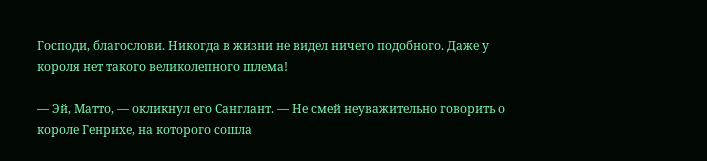Господи, благослови. Никогда в жизни не видел ничего подобного. Даже у короля нет такого великолепного шлема!

— Эй, Матто, — окликнул его Санглант. — Не смей неуважительно говорить о короле Генрихе, на которого сошла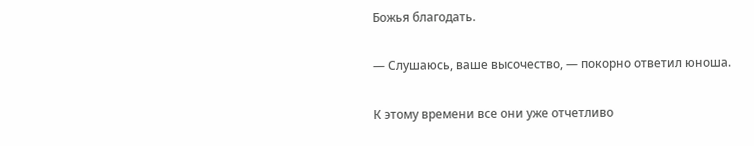Божья благодать.

— Слушаюсь, ваше высочество, — покорно ответил юноша.

К этому времени все они уже отчетливо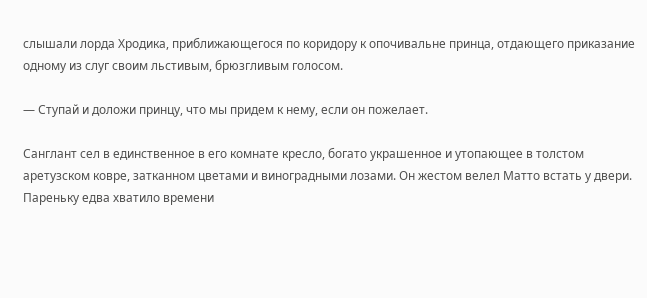слышали лорда Хродика, приближающегося по коридору к опочивальне принца, отдающего приказание одному из слуг своим льстивым, брюзгливым голосом.

— Ступай и доложи принцу, что мы придем к нему, если он пожелает.

Санглант сел в единственное в его комнате кресло, богато украшенное и утопающее в толстом аретузском ковре, затканном цветами и виноградными лозами. Он жестом велел Матто встать у двери. Пареньку едва хватило времени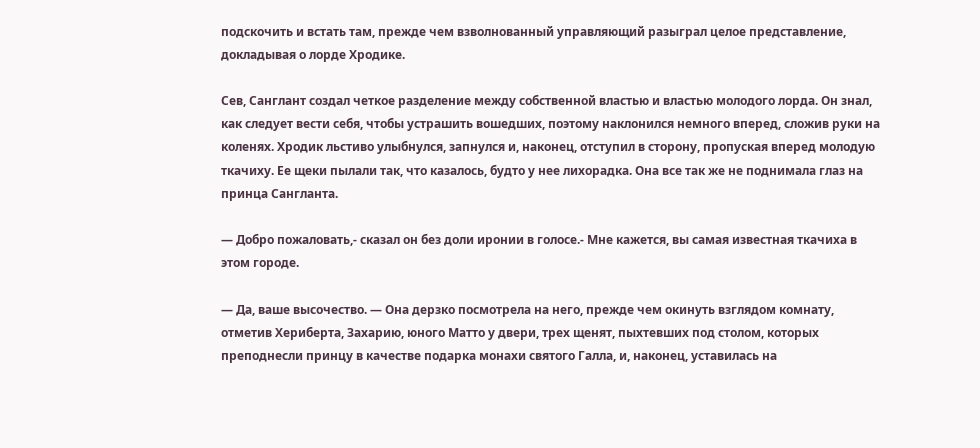подскочить и встать там, прежде чем взволнованный управляющий разыграл целое представление, докладывая о лорде Хродике.

Сев, Санглант создал четкое разделение между собственной властью и властью молодого лорда. Он знал, как следует вести себя, чтобы устрашить вошедших, поэтому наклонился немного вперед, сложив руки на коленях. Хродик льстиво улыбнулся, запнулся и, наконец, отступил в сторону, пропуская вперед молодую ткачиху. Ее щеки пылали так, что казалось, будто у нее лихорадка. Она все так же не поднимала глаз на принца Сангланта.

— Добро пожаловать,- сказал он без доли иронии в голосе.- Мне кажется, вы самая известная ткачиха в этом городе.

— Да, ваше высочество. — Она дерзко посмотрела на него, прежде чем окинуть взглядом комнату, отметив Хериберта, Захарию, юного Матто у двери, трех щенят, пыхтевших под столом, которых преподнесли принцу в качестве подарка монахи святого Галла, и, наконец, уставилась на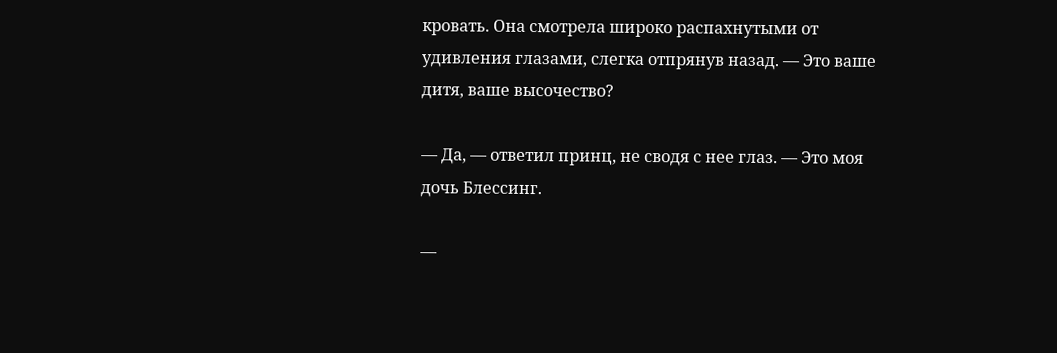кровать. Она смотрела широко распахнутыми от удивления глазами, слегка отпрянув назад. — Это ваше дитя, ваше высочество?

— Да, — ответил принц, не сводя с нее глаз. — Это моя дочь Блессинг.

—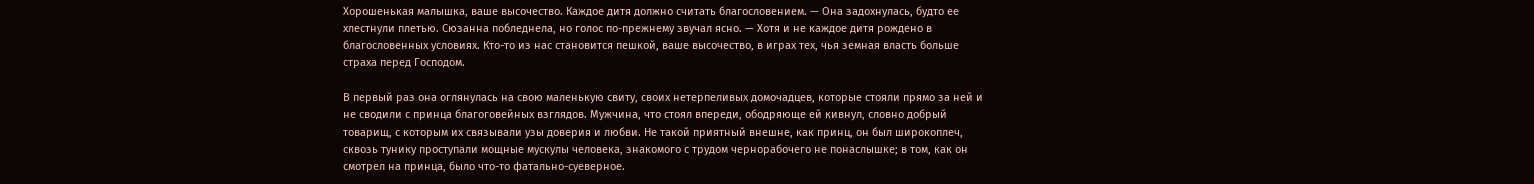Хорошенькая малышка, ваше высочество. Каждое дитя должно считать благословением. — Она задохнулась, будто ее хлестнули плетью. Сюзанна побледнела, но голос по-прежнему звучал ясно. — Хотя и не каждое дитя рождено в благословенных условиях. Кто-то из нас становится пешкой, ваше высочество, в играх тех, чья земная власть больше страха перед Господом.

В первый раз она оглянулась на свою маленькую свиту, своих нетерпеливых домочадцев, которые стояли прямо за ней и не сводили с принца благоговейных взглядов. Мужчина, что стоял впереди, ободряюще ей кивнул, словно добрый товарищ, с которым их связывали узы доверия и любви. Не такой приятный внешне, как принц, он был широкоплеч, сквозь тунику проступали мощные мускулы человека, знакомого с трудом чернорабочего не понаслышке; в том, как он смотрел на принца, было что-то фатально-суеверное.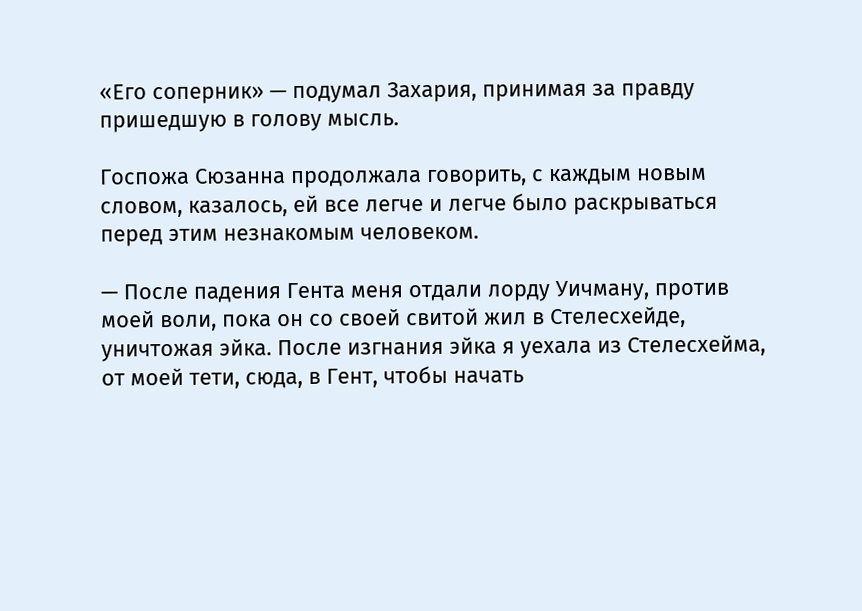«Его соперник» — подумал Захария, принимая за правду пришедшую в голову мысль.

Госпожа Сюзанна продолжала говорить, с каждым новым словом, казалось, ей все легче и легче было раскрываться перед этим незнакомым человеком.

— После падения Гента меня отдали лорду Уичману, против моей воли, пока он со своей свитой жил в Стелесхейде, уничтожая эйка. После изгнания эйка я уехала из Стелесхейма, от моей тети, сюда, в Гент, чтобы начать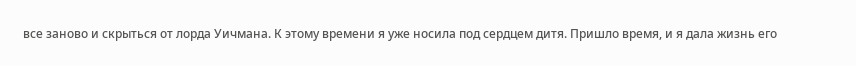все заново и скрыться от лорда Уичмана. К этому времени я уже носила под сердцем дитя. Пришло время, и я дала жизнь его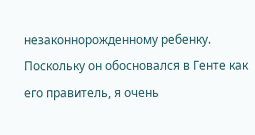незаконнорожденному ребенку. Поскольку он обосновался в Генте как его правитель, я очень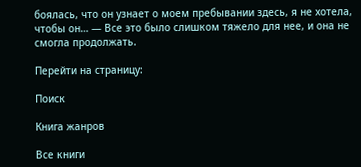боялась, что он узнает о моем пребывании здесь, я не хотела, чтобы он… — Все это было слишком тяжело для нее, и она не смогла продолжать.

Перейти на страницу:

Поиск

Книга жанров

Все книги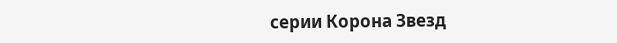серии Корона Звезд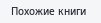Похожие книги